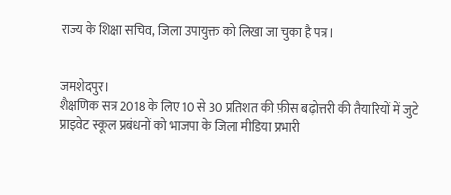राज्य के शिक्षा सचिव, जिला उपायुक्त को लिखा जा चुका है पत्र।


जमशेदपुर।
शैक्षणिक सत्र 2018 के लिए 10 से 30 प्रतिशत की फ़ीस बढ़ोत्तरी की तैयारियों में जुटे प्राइवेट स्कूल प्रबंधनों को भाजपा के जिला मीडिया प्रभारी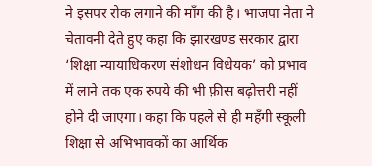ने इसपर रोक लगाने की माँग की है। भाजपा नेता ने चेतावनी देते हुए कहा कि झारखण्ड सरकार द्वारा ‘शिक्षा न्यायाधिकरण संशोधन विधेयक’ को प्रभाव में लाने तक एक रुपये की भी फ़ीस बढ़ोत्तरी नहीं होने दी जाएगा। कहा कि पहले से ही महँगी स्कूली शिक्षा से अभिभावकों का आर्थिक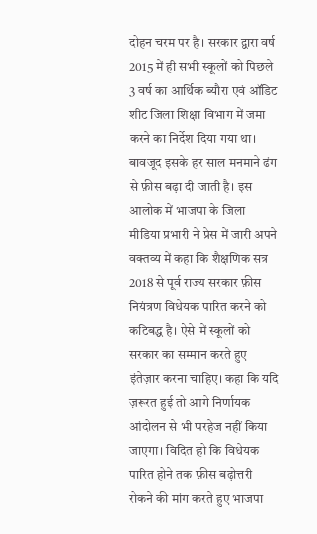दोहन चरम पर है। सरकार द्वारा वर्ष 2015 में ही सभी स्कूलों को पिछले 3 वर्ष का आर्थिक ब्यौरा एवं ऑडिट शीट जिला शिक्षा विभाग में जमा करने का निर्देश दिया गया था। बावजूद इसके हर साल मनमाने ढंग से फ़ीस बढ़ा दी जाती है। इस आलोक में भाजपा के जिला मीडिया प्रभारी ने प्रेस में जारी अपने वक्तव्य में कहा कि शैक्षणिक सत्र 2018 से पूर्व राज्य सरकार फ़ीस नियंत्रण विधेयक पारित करने को कटिबद्ध है। ऐसे में स्कूलों को सरकार का सम्मान करते हुए इंतेज़ार करना चाहिए। कहा कि यदि ज़रूरत हुई तो आगे निर्णायक आंदोलन से भी परहेज नहीं किया जाएगा। विदित हो कि विधेयक पारित होने तक फ़ीस बढ़ोत्तरी रोकने की मांग करते हुए भाजपा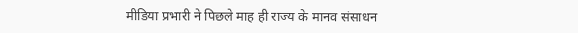मीडिया प्रभारी ने पिछले माह ही राज्य के मानव संसाधन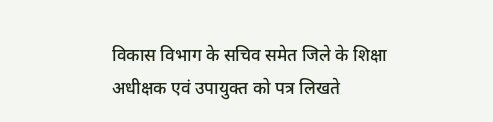विकास विभाग के सचिव समेत जिले के शिक्षा अधीक्षक एवं उपायुक्त को पत्र लिखते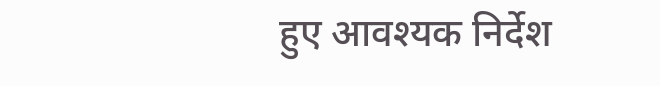हुए आवश्यक निर्देश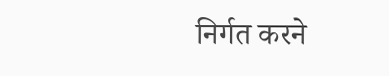निर्गत करने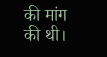की मांग की थी।